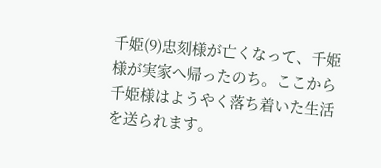千姫(9)忠刻様が亡くなって、千姫様が実家へ帰ったのち。ここから千姫様はようやく落ち着いた生活を送られます。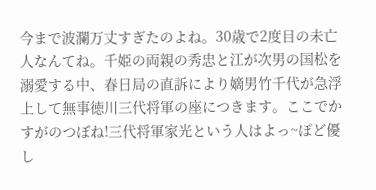今まで波瀾万丈すぎたのよね。30歳で2度目の未亡人なんてね。千姫の両親の秀忠と江が次男の国松を溺愛する中、春日局の直訴により嫡男竹千代が急浮上して無事徳川三代将軍の座につきます。ここでかすがのつぼね!三代将軍家光という人はよっ~ぽど優し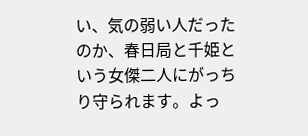い、気の弱い人だったのか、春日局と千姫という女傑二人にがっちり守られます。よっ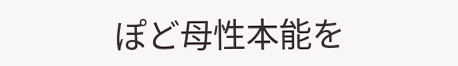ぽど母性本能を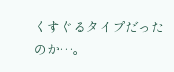くすぐるタイプだったのか…。